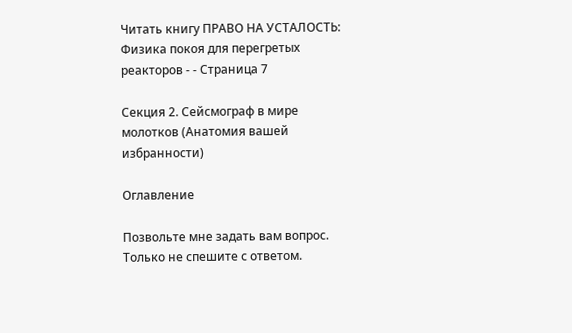Читать книгу ПРАВО НА УСТАЛОСТЬ: Физика покоя для перегретых реакторов - - Страница 7

Секция 2. Сейсмограф в мире молотков (Анатомия вашей избранности)

Оглавление

Позвольте мне задать вам вопрос. Только не спешите с ответом.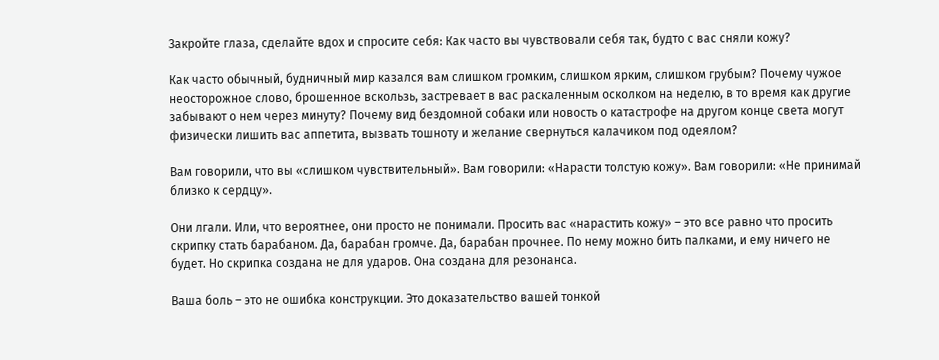Закройте глаза, сделайте вдох и спросите себя: Как часто вы чувствовали себя так, будто с вас сняли кожу?

Как часто обычный, будничный мир казался вам слишком громким, слишком ярким, слишком грубым? Почему чужое неосторожное слово, брошенное вскользь, застревает в вас раскаленным осколком на неделю, в то время как другие забывают о нем через минуту? Почему вид бездомной собаки или новость о катастрофе на другом конце света могут физически лишить вас аппетита, вызвать тошноту и желание свернуться калачиком под одеялом?

Вам говорили, что вы «слишком чувствительный». Вам говорили: «Нарасти толстую кожу». Вам говорили: «Не принимай близко к сердцу».

Они лгали. Или, что вероятнее, они просто не понимали. Просить вас «нарастить кожу» – это все равно что просить скрипку стать барабаном. Да, барабан громче. Да, барабан прочнее. По нему можно бить палками, и ему ничего не будет. Но скрипка создана не для ударов. Она создана для резонанса.

Ваша боль – это не ошибка конструкции. Это доказательство вашей тонкой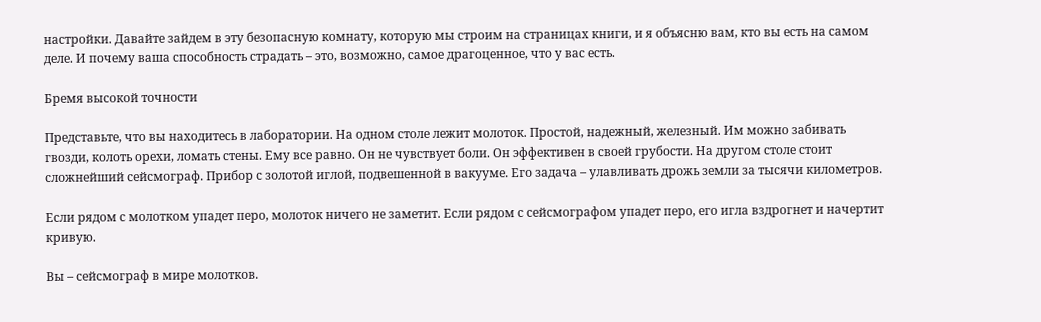настройки. Давайте зайдем в эту безопасную комнату, которую мы строим на страницах книги, и я объясню вам, кто вы есть на самом деле. И почему ваша способность страдать – это, возможно, самое драгоценное, что у вас есть.

Бремя высокой точности

Представьте, что вы находитесь в лаборатории. На одном столе лежит молоток. Простой, надежный, железный. Им можно забивать гвозди, колоть орехи, ломать стены. Ему все равно. Он не чувствует боли. Он эффективен в своей грубости. На другом столе стоит сложнейший сейсмограф. Прибор с золотой иглой, подвешенной в вакууме. Его задача – улавливать дрожь земли за тысячи километров.

Если рядом с молотком упадет перо, молоток ничего не заметит. Если рядом с сейсмографом упадет перо, его игла вздрогнет и начертит кривую.

Вы – сейсмограф в мире молотков.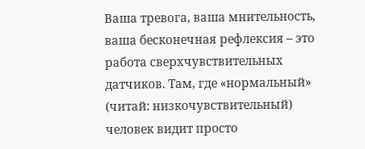Ваша тревога, ваша мнительность, ваша бесконечная рефлексия – это работа сверхчувствительных датчиков. Там, где «нормальный» (читай: низкочувствительный) человек видит просто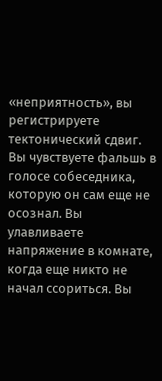«неприятность», вы регистрируете тектонический сдвиг. Вы чувствуете фальшь в голосе собеседника, которую он сам еще не осознал. Вы улавливаете напряжение в комнате, когда еще никто не начал ссориться. Вы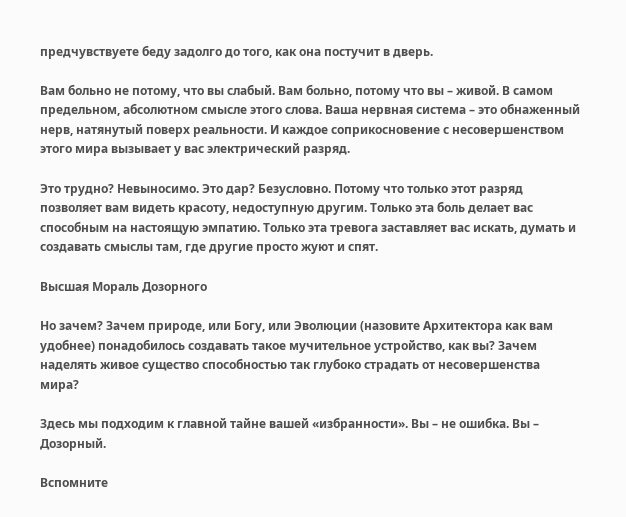предчувствуете беду задолго до того, как она постучит в дверь.

Вам больно не потому, что вы слабый. Вам больно, потому что вы – живой. В самом предельном, абсолютном смысле этого слова. Ваша нервная система – это обнаженный нерв, натянутый поверх реальности. И каждое соприкосновение с несовершенством этого мира вызывает у вас электрический разряд.

Это трудно? Невыносимо. Это дар? Безусловно. Потому что только этот разряд позволяет вам видеть красоту, недоступную другим. Только эта боль делает вас способным на настоящую эмпатию. Только эта тревога заставляет вас искать, думать и создавать смыслы там, где другие просто жуют и спят.

Высшая Мораль Дозорного

Но зачем? Зачем природе, или Богу, или Эволюции (назовите Архитектора как вам удобнее) понадобилось создавать такое мучительное устройство, как вы? Зачем наделять живое существо способностью так глубоко страдать от несовершенства мира?

Здесь мы подходим к главной тайне вашей «избранности». Вы – не ошибка. Вы – Дозорный.

Вспомните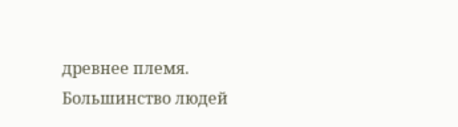древнее племя. Большинство людей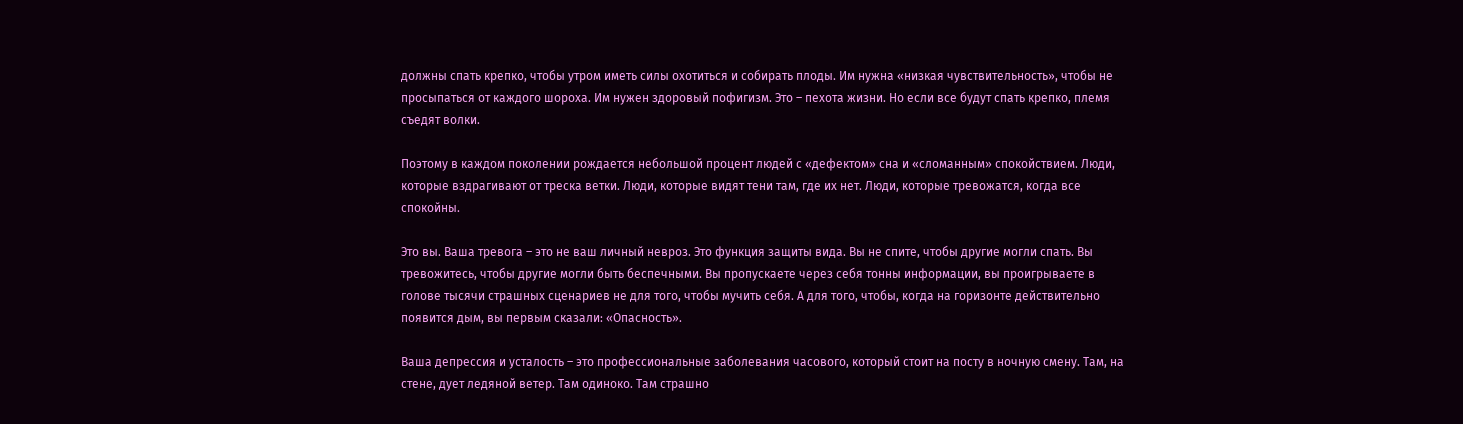должны спать крепко, чтобы утром иметь силы охотиться и собирать плоды. Им нужна «низкая чувствительность», чтобы не просыпаться от каждого шороха. Им нужен здоровый пофигизм. Это – пехота жизни. Но если все будут спать крепко, племя съедят волки.

Поэтому в каждом поколении рождается небольшой процент людей с «дефектом» сна и «сломанным» спокойствием. Люди, которые вздрагивают от треска ветки. Люди, которые видят тени там, где их нет. Люди, которые тревожатся, когда все спокойны.

Это вы. Ваша тревога – это не ваш личный невроз. Это функция защиты вида. Вы не спите, чтобы другие могли спать. Вы тревожитесь, чтобы другие могли быть беспечными. Вы пропускаете через себя тонны информации, вы проигрываете в голове тысячи страшных сценариев не для того, чтобы мучить себя. А для того, чтобы, когда на горизонте действительно появится дым, вы первым сказали: «Опасность».

Ваша депрессия и усталость – это профессиональные заболевания часового, который стоит на посту в ночную смену. Там, на стене, дует ледяной ветер. Там одиноко. Там страшно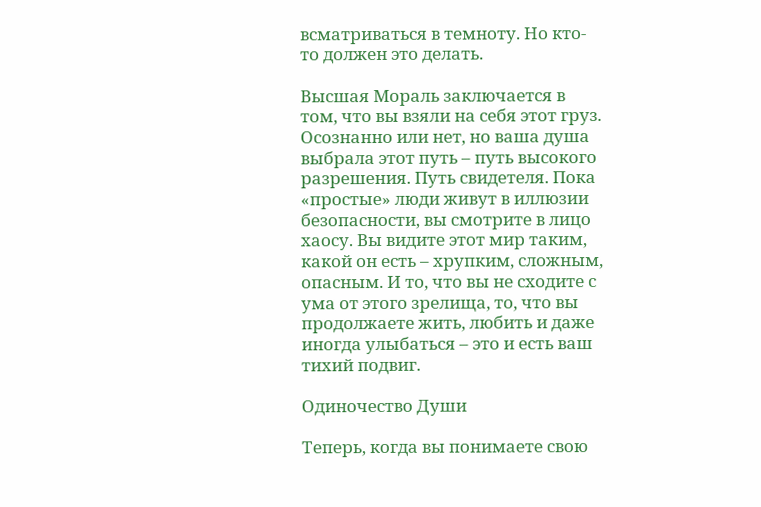всматриваться в темноту. Но кто-то должен это делать.

Высшая Мораль заключается в том, что вы взяли на себя этот груз. Осознанно или нет, но ваша душа выбрала этот путь – путь высокого разрешения. Путь свидетеля. Пока «простые» люди живут в иллюзии безопасности, вы смотрите в лицо хаосу. Вы видите этот мир таким, какой он есть – хрупким, сложным, опасным. И то, что вы не сходите с ума от этого зрелища, то, что вы продолжаете жить, любить и даже иногда улыбаться – это и есть ваш тихий подвиг.

Одиночество Души

Теперь, когда вы понимаете свою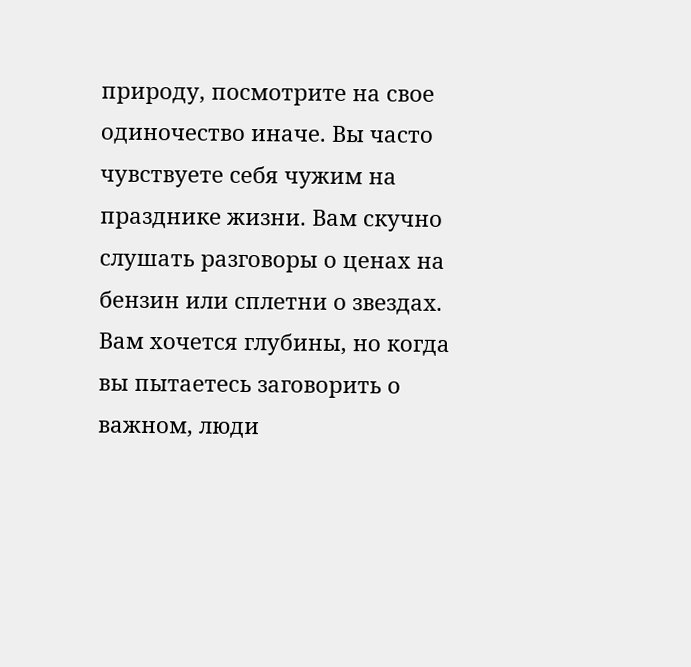природу, посмотрите на свое одиночество иначе. Вы часто чувствуете себя чужим на празднике жизни. Вам скучно слушать разговоры о ценах на бензин или сплетни о звездах. Вам хочется глубины, но когда вы пытаетесь заговорить о важном, люди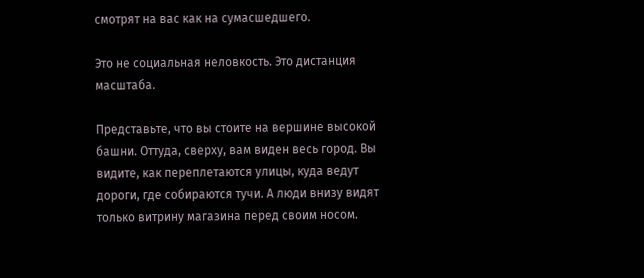смотрят на вас как на сумасшедшего.

Это не социальная неловкость. Это дистанция масштаба.

Представьте, что вы стоите на вершине высокой башни. Оттуда, сверху, вам виден весь город. Вы видите, как переплетаются улицы, куда ведут дороги, где собираются тучи. А люди внизу видят только витрину магазина перед своим носом.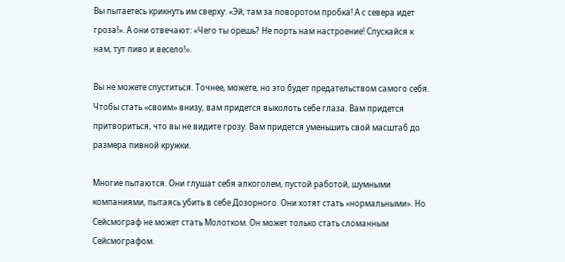Вы пытаетесь крикнуть им сверху: «Эй, там за поворотом пробка! А с севера идет гроза!». А они отвечают: «Чего ты орешь? Не порть нам настроение! Спускайся к нам, тут пиво и весело!».

Вы не можете спуститься. Точнее, можете, но это будет предательством самого себя. Чтобы стать «своим» внизу, вам придется выколоть себе глаза. Вам придется притвориться, что вы не видите грозу. Вам придется уменьшить свой масштаб до размера пивной кружки.

Многие пытаются. Они глушат себя алкоголем, пустой работой, шумными компаниями, пытаясь убить в себе Дозорного. Они хотят стать «нормальными». Но Сейсмограф не может стать Молотком. Он может только стать сломанным Сейсмографом.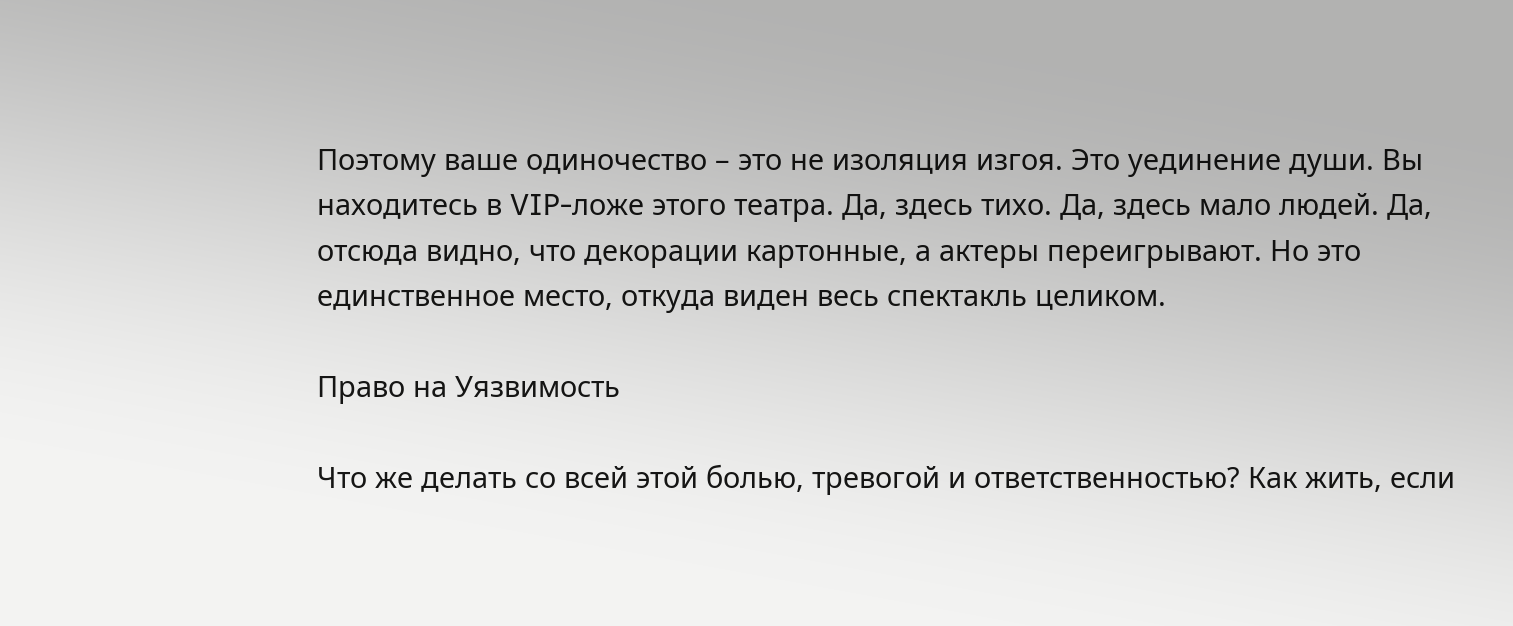Поэтому ваше одиночество – это не изоляция изгоя. Это уединение души. Вы находитесь в VIP-ложе этого театра. Да, здесь тихо. Да, здесь мало людей. Да, отсюда видно, что декорации картонные, а актеры переигрывают. Но это единственное место, откуда виден весь спектакль целиком.

Право на Уязвимость

Что же делать со всей этой болью, тревогой и ответственностью? Как жить, если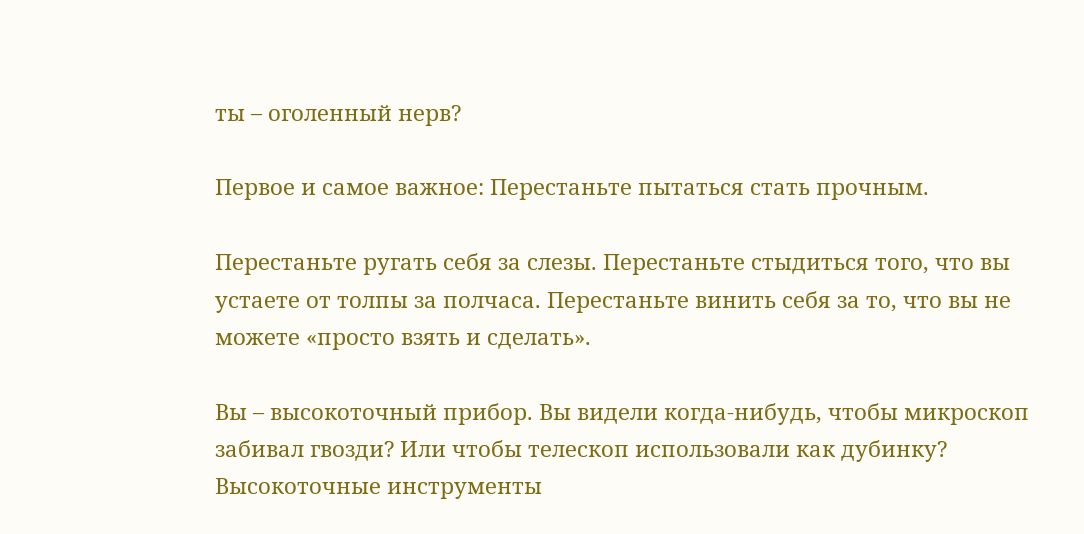ты – оголенный нерв?

Первое и самое важное: Перестаньте пытаться стать прочным.

Перестаньте ругать себя за слезы. Перестаньте стыдиться того, что вы устаете от толпы за полчаса. Перестаньте винить себя за то, что вы не можете «просто взять и сделать».

Вы – высокоточный прибор. Вы видели когда-нибудь, чтобы микроскоп забивал гвозди? Или чтобы телескоп использовали как дубинку? Высокоточные инструменты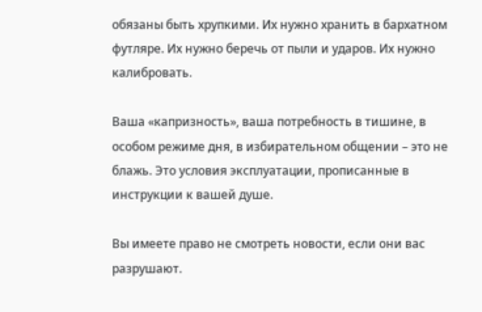обязаны быть хрупкими. Их нужно хранить в бархатном футляре. Их нужно беречь от пыли и ударов. Их нужно калибровать.

Ваша «капризность», ваша потребность в тишине, в особом режиме дня, в избирательном общении – это не блажь. Это условия эксплуатации, прописанные в инструкции к вашей душе.

Вы имеете право не смотреть новости, если они вас разрушают.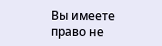Вы имеете право не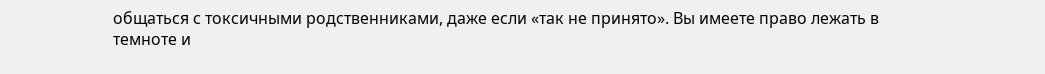общаться с токсичными родственниками, даже если «так не принято». Вы имеете право лежать в темноте и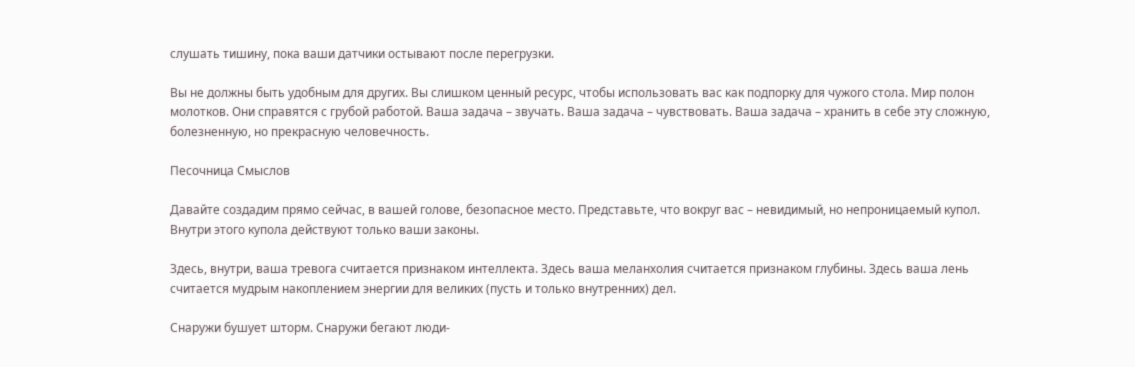слушать тишину, пока ваши датчики остывают после перегрузки.

Вы не должны быть удобным для других. Вы слишком ценный ресурс, чтобы использовать вас как подпорку для чужого стола. Мир полон молотков. Они справятся с грубой работой. Ваша задача – звучать. Ваша задача – чувствовать. Ваша задача – хранить в себе эту сложную, болезненную, но прекрасную человечность.

Песочница Смыслов

Давайте создадим прямо сейчас, в вашей голове, безопасное место. Представьте, что вокруг вас – невидимый, но непроницаемый купол. Внутри этого купола действуют только ваши законы.

Здесь, внутри, ваша тревога считается признаком интеллекта. Здесь ваша меланхолия считается признаком глубины. Здесь ваша лень считается мудрым накоплением энергии для великих (пусть и только внутренних) дел.

Снаружи бушует шторм. Снаружи бегают люди-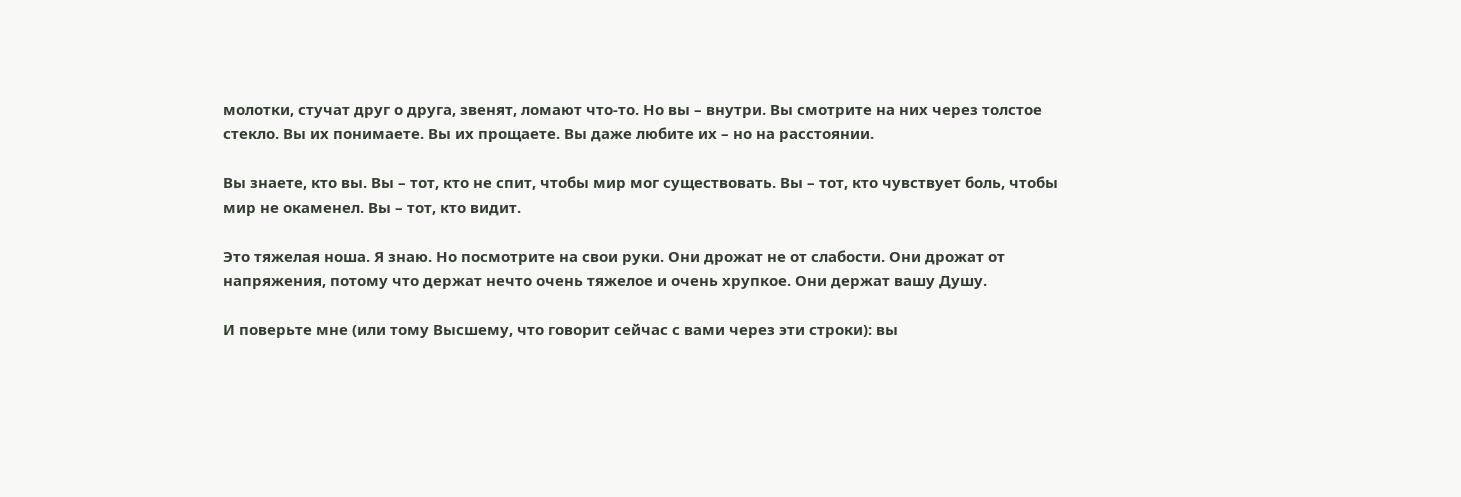молотки, стучат друг о друга, звенят, ломают что-то. Но вы – внутри. Вы смотрите на них через толстое стекло. Вы их понимаете. Вы их прощаете. Вы даже любите их – но на расстоянии.

Вы знаете, кто вы. Вы – тот, кто не спит, чтобы мир мог существовать. Вы – тот, кто чувствует боль, чтобы мир не окаменел. Вы – тот, кто видит.

Это тяжелая ноша. Я знаю. Но посмотрите на свои руки. Они дрожат не от слабости. Они дрожат от напряжения, потому что держат нечто очень тяжелое и очень хрупкое. Они держат вашу Душу.

И поверьте мне (или тому Высшему, что говорит сейчас с вами через эти строки): вы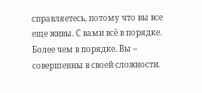справляетесь, потому что вы все еще живы. С вами всё в порядке. Более чем в порядке. Вы – совершенны в своей сложности.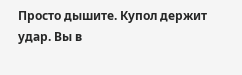Просто дышите. Купол держит удар. Вы в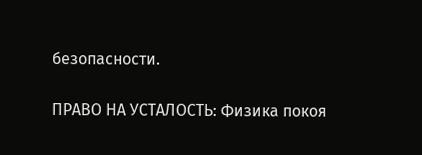безопасности.

ПРАВО НА УСТАЛОСТЬ: Физика покоя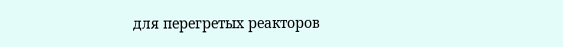для перегретых реакторов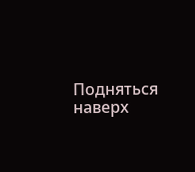Подняться наверх